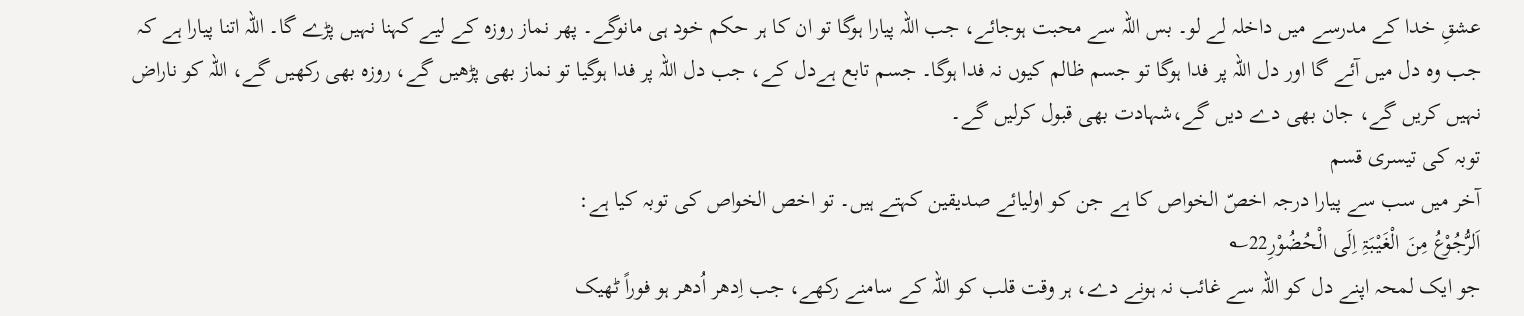عشقِ خدا کے مدرسے میں داخلہ لے لو۔ بس اللہ سے محبت ہوجائے، جب اللہ پیارا ہوگا تو ان کا ہر حکم خود ہی مانوگے۔ پھر نماز روزہ کے لیے کہنا نہیں پڑے گا۔ اللہ اتنا پیارا ہے کہ جب وہ دل میں آئے گا اور دل اللہ پر فدا ہوگا تو جسم ظالم کیوں نہ فدا ہوگا۔ جسم تابع ہےدل کے، جب دل اللہ پر فدا ہوگیا تو نماز بھی پڑھیں گے، روزہ بھی رکھیں گے، اللہ کو ناراض نہیں کریں گے، جان بھی دے دیں گے،شہادت بھی قبول کرلیں گے۔
توبہ کی تیسری قسم
آخر میں سب سے پیارا درجہ اخصّ الخواص کا ہے جن کو اولیائے صدیقین کہتے ہیں۔ تو اخص الخواص کی توبہ کیا ہے:
اَلرُّجُوْعُ مِنَ الْغَیْبَۃِ اِلَی الْحُضُوْرِ22؎
جو ایک لمحہ اپنے دل کو اللہ سے غائب نہ ہونے دے، ہر وقت قلب کو اللہ کے سامنے رکھے، جب اِدھر اُدھر ہو فوراً ٹھیک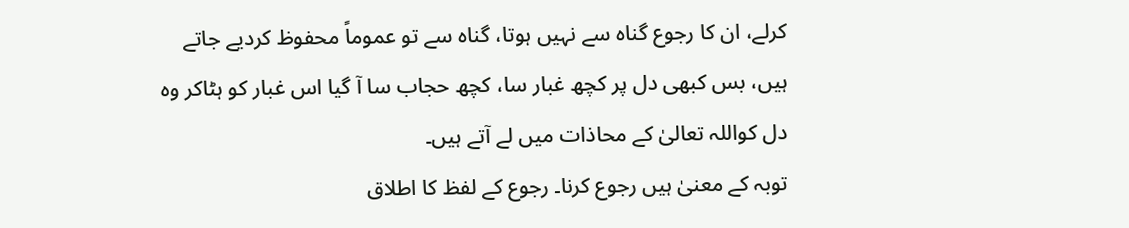کرلے، ان کا رجوع گناہ سے نہیں ہوتا، گناہ سے تو عموماً محفوظ کردیے جاتے ہیں، بس کبھی دل پر کچھ غبار سا، کچھ حجاب سا آ گیا اس غبار کو ہٹاکر وہ دل کواللہ تعالیٰ کے محاذات میں لے آتے ہیں۔
توبہ کے معنیٰ ہیں رجوع کرنا۔ رجوع کے لفظ کا اطلاق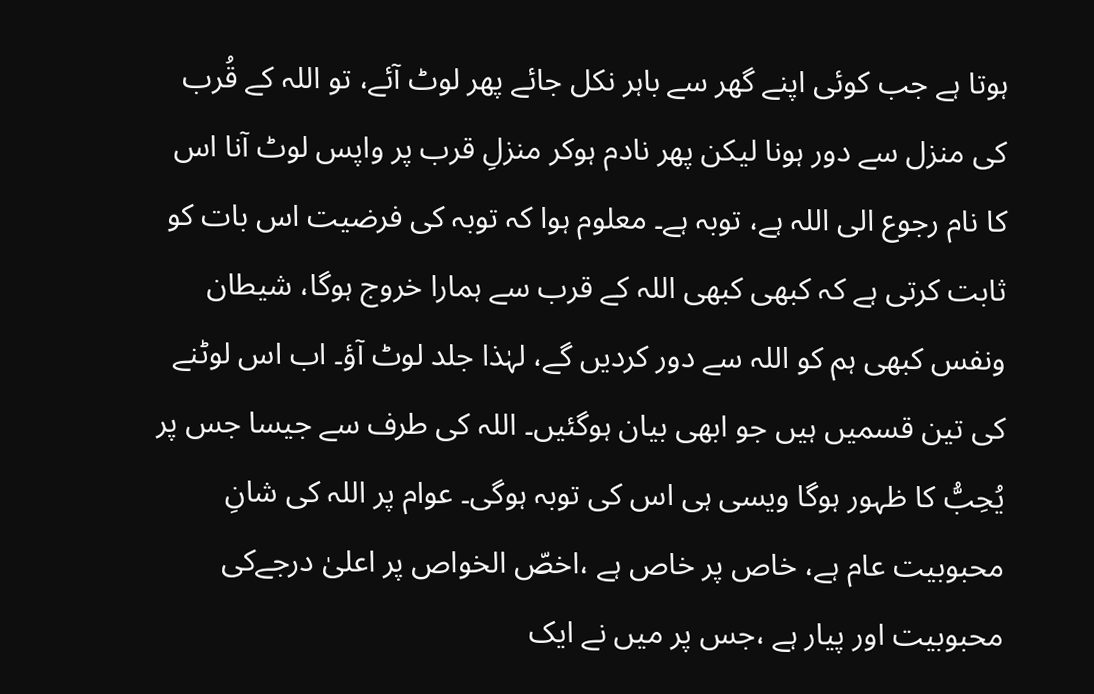ہوتا ہے جب کوئی اپنے گھر سے باہر نکل جائے پھر لوٹ آئے، تو اللہ کے قُرب کی منزل سے دور ہونا لیکن پھر نادم ہوکر منزلِ قرب پر واپس لوٹ آنا اس کا نام رجوع الی اللہ ہے، توبہ ہے۔ معلوم ہوا کہ توبہ کی فرضیت اس بات کو ثابت کرتی ہے کہ کبھی کبھی اللہ کے قرب سے ہمارا خروج ہوگا، شیطان ونفس کبھی ہم کو اللہ سے دور کردیں گے، لہٰذا جلد لوٹ آؤ۔ اب اس لوٹنے کی تین قسمیں ہیں جو ابھی بیان ہوگئیں۔ اللہ کی طرف سے جیسا جس پر یُحِبُّ کا ظہور ہوگا ویسی ہی اس کی توبہ ہوگی۔ عوام پر اللہ کی شانِ محبوبیت عام ہے، خاص پر خاص ہے ،اخصّ الخواص پر اعلیٰ درجےکی محبوبیت اور پیار ہے ،جس پر میں نے ایک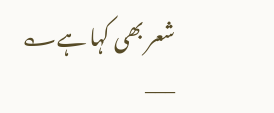شعر بھی کہا ہے؎
___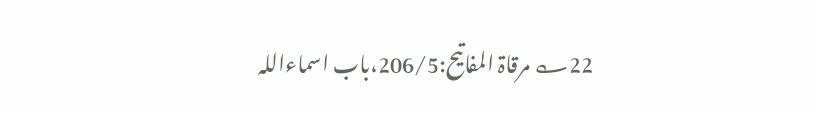22؎ مرقاۃ المفاتیح:206/5،باب اسماءاللہ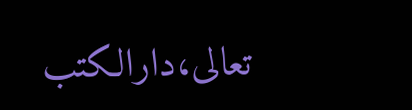تعالی،دارالکتب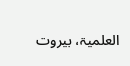العلمیۃ، بیروت